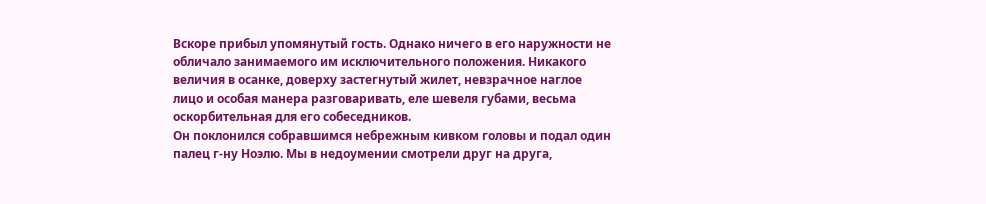Вскоре прибыл упомянутый гость. Однако ничего в его наружности не обличало занимаемого им исключительного положения. Никакого величия в осанке, доверху застегнутый жилет, невзрачное наглое лицо и особая манера разговаривать, еле шевеля губами, весьма оскорбительная для его собеседников.
Он поклонился собравшимся небрежным кивком головы и подал один палец г-ну Ноэлю. Мы в недоумении смотрели друг на друга,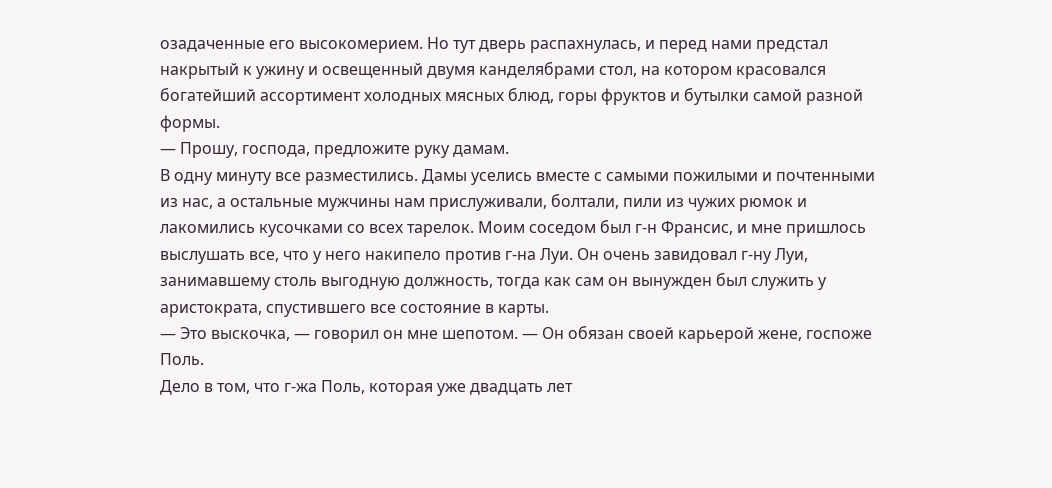озадаченные его высокомерием. Но тут дверь распахнулась, и перед нами предстал накрытый к ужину и освещенный двумя канделябрами стол, на котором красовался богатейший ассортимент холодных мясных блюд, горы фруктов и бутылки самой разной формы.
— Прошу, господа, предложите руку дамам.
В одну минуту все разместились. Дамы уселись вместе с самыми пожилыми и почтенными из нас, а остальные мужчины нам прислуживали, болтали, пили из чужих рюмок и лакомились кусочками со всех тарелок. Моим соседом был г-н Франсис, и мне пришлось выслушать все, что у него накипело против г-на Луи. Он очень завидовал г-ну Луи, занимавшему столь выгодную должность, тогда как сам он вынужден был служить у аристократа, спустившего все состояние в карты.
— Это выскочка, — говорил он мне шепотом. — Он обязан своей карьерой жене, госпоже Поль.
Дело в том, что г-жа Поль, которая уже двадцать лет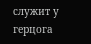служит у герцога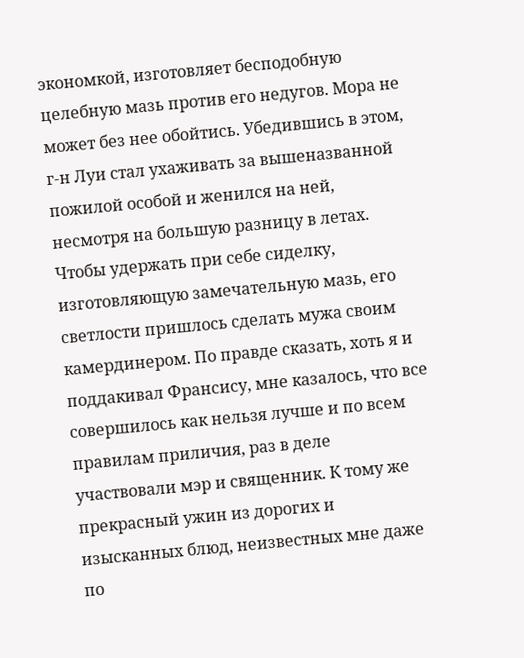экономкой, изготовляет бесподобную целебную мазь против его недугов. Мора не может без нее обойтись. Убедившись в этом, г-н Луи стал ухаживать за вышеназванной пожилой особой и женился на ней, несмотря на большую разницу в летах. Чтобы удержать при себе сиделку, изготовляющую замечательную мазь, его светлости пришлось сделать мужа своим камердинером. По правде сказать, хоть я и поддакивал Франсису, мне казалось, что все совершилось как нельзя лучше и по всем правилам приличия, раз в деле участвовали мэр и священник. К тому же прекрасный ужин из дорогих и изысканных блюд, неизвестных мне даже по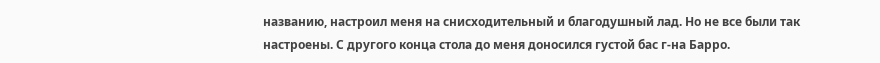названию, настроил меня на снисходительный и благодушный лад. Но не все были так настроены. С другого конца стола до меня доносился густой бас г-на Барро.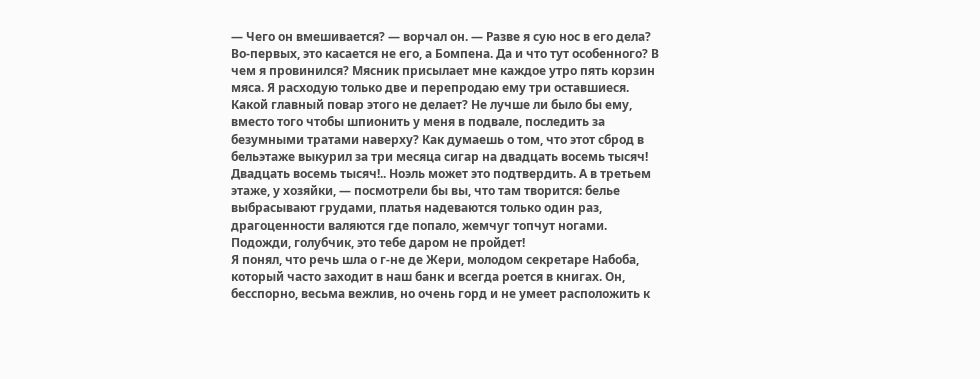— Чего он вмешивается? — ворчал он. — Разве я сую нос в его дела? Во-первых, это касается не его, а Бомпена. Да и что тут особенного? В чем я провинился? Мясник присылает мне каждое утро пять корзин мяса. Я расходую только две и перепродаю ему три оставшиеся. Какой главный повар этого не делает? Не лучше ли было бы ему, вместо того чтобы шпионить у меня в подвале, последить за безумными тратами наверху? Как думаешь о том, что этот сброд в бельэтаже выкурил за три месяца сигар на двадцать восемь тысяч! Двадцать восемь тысяч!.. Ноэль может это подтвердить. А в третьем этаже, у хозяйки, — посмотрели бы вы, что там творится: белье выбрасывают грудами, платья надеваются только один раз, драгоценности валяются где попало, жемчуг топчут ногами. Подожди, голубчик, это тебе даром не пройдет!
Я понял, что речь шла о г-не де Жери, молодом секретаре Набоба, который часто заходит в наш банк и всегда роется в книгах. Он, бесспорно, весьма вежлив, но очень горд и не умеет расположить к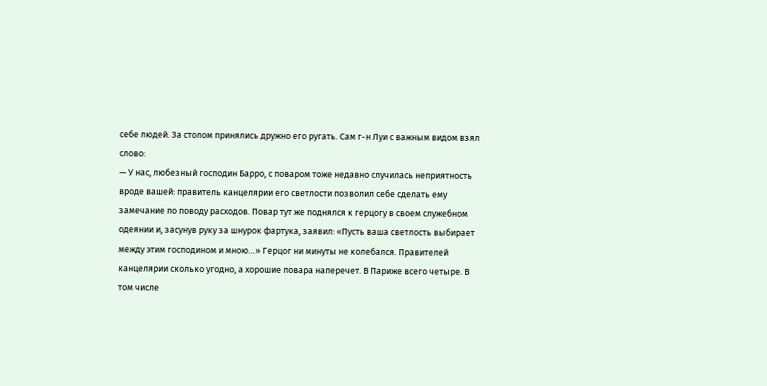себе людей. За столом принялись дружно его ругать. Сам г-н Луи с важным видом взял слово:
— У нас, любезный господин Барро, с поваром тоже недавно случилась неприятность вроде вашей: правитель канцелярии его светлости позволил себе сделать ему замечание по поводу расходов. Повар тут же поднялся к герцогу в своем служебном одеянии и, засунув руку за шнурок фартука, заявил: «Пусть ваша светлость выбирает между этим господином и мною…» Герцог ни минуты не колебался. Правителей канцелярии сколько угодно, а хорошие повара наперечет. В Париже всего четыре. В том числе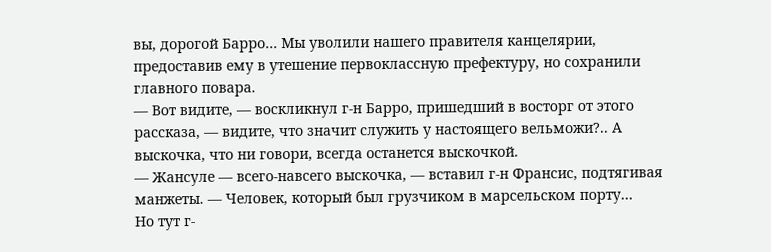вы, дорогой Барро… Мы уволили нашего правителя канцелярии, предоставив ему в утешение первоклассную префектуру, но сохранили главного повара.
— Вот видите, — воскликнул г-н Барро, пришедший в восторг от этого рассказа, — видите, что значит служить у настоящего вельможи?.. А выскочка, что ни говори, всегда останется выскочкой.
— Жансуле — всего-навсего выскочка, — вставил г-н Франсис, подтягивая манжеты. — Человек, который был грузчиком в марсельском порту…
Но тут г-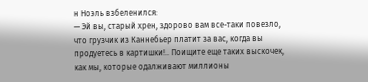н Ноэль взбеленился:
— Эй вы, старый хрен, здорово вам все-таки повезло, что грузчик из Каннебьер платит за вас, когда вы продуетесь в картишки!.. Поищите еще таких выскочек, как мы, которые одалживают миллионы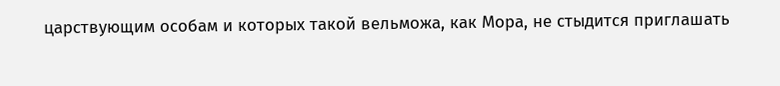царствующим особам и которых такой вельможа, как Мора, не стыдится приглашать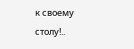к своему столу!..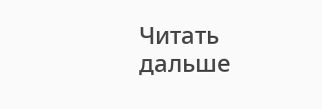Читать дальше